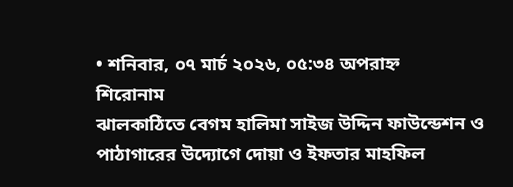• শনিবার, ০৭ মার্চ ২০২৬, ০৫:৩৪ অপরাহ্ন
শিরোনাম
ঝালকাঠিতে বেগম হালিমা সাইজ উদ্দিন ফাউন্ডেশন ও পাঠাগারের উদ্যোগে দোয়া ও ইফতার মাহফিল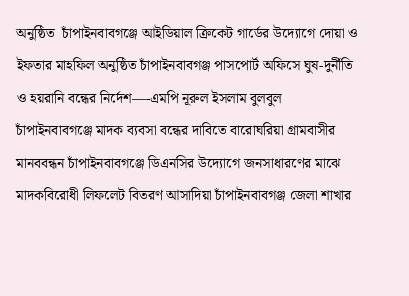অনুষ্ঠিত  ‍চাঁপাইনবাবগঞ্জে আইডিয়াল ক্রিকেট গার্ডের উদ্যোগে দোয়া ও ইফতার মাহফিল অনুষ্ঠিত চাঁপাইনবাবগঞ্জ পাসপোর্ট অফিসে ঘুষ-দুর্নীতি ও হয়রানি বন্ধের নির্দেশ—-এমপি নূরুল ইসলাম বুলবুল  চাঁপাইনবাবগঞ্জে মাদক ব্যবসা বন্ধের দাবিতে বারোঘরিয়া গ্রামবাসীর মানববন্ধন চাঁপাইনবাবগঞ্জে ডিএনসির উদ্যোগে জনসাধারণের মাঝে মাদকবিরোধী লিফলেট বিতরণ আসাদিয়া চাঁপাইনবাবগঞ্জ জেলা শাখার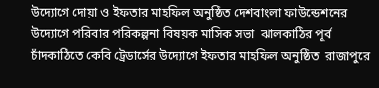উদ্যোগে দোয়া ও ইফতার মাহফিল অনুষ্ঠিত দেশবাংলা ফাউন্ডেশনের উদ্যোগে পরিবার পরিকল্পনা বিষয়ক মাসিক সভা  ঝালকাঠির পূর্ব চাঁদকাঠিতে কেবি ট্রেডার্সের উদ্যোগে ইফতার মাহফিল অনুষ্ঠিত  রাজাপুরে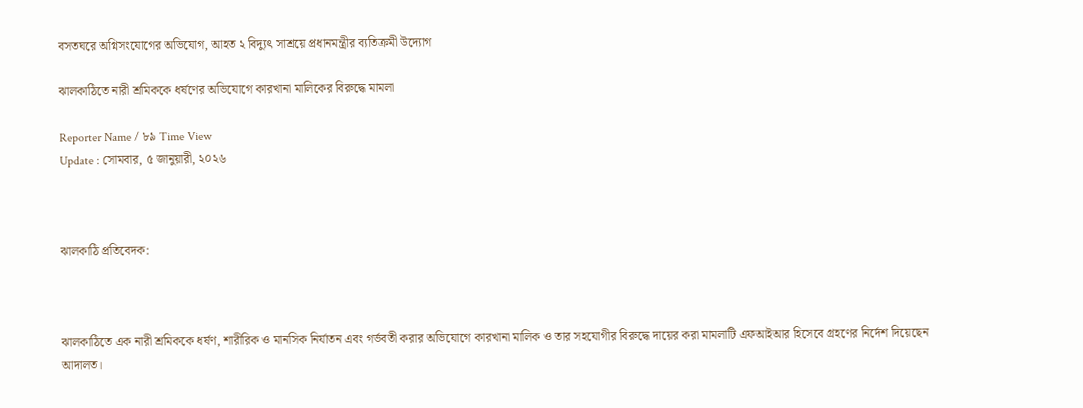বসতঘরে অগ্নিসংযোগের অভিযোগ, আহত ২ বিদ্যুৎ সাশ্রয়ে প্রধানমন্ত্রীর ব্যতিক্রমী উদ্যোগ

ঝালকাঠিতে নারী শ্রমিককে ধর্ষণের অভিযোগে কারখানা মালিকের বিরুদ্ধে মামলা

Reporter Name / ৮৯ Time View
Update : সোমবার, ৫ জানুয়ারী, ২০২৬



ঝালকাঠি প্রতিবেদক:



ঝালকাঠিতে এক নারী শ্রমিককে ধর্ষণ, শারীরিক ও মানসিক নির্যাতন এবং গর্ভবতী করার অভিযোগে কারখানা মালিক ও তার সহযোগীর বিরুদ্ধে দায়ের করা মামলাটি এফআইআর হিসেবে গ্রহণের নির্দেশ দিয়েছেন আদালত।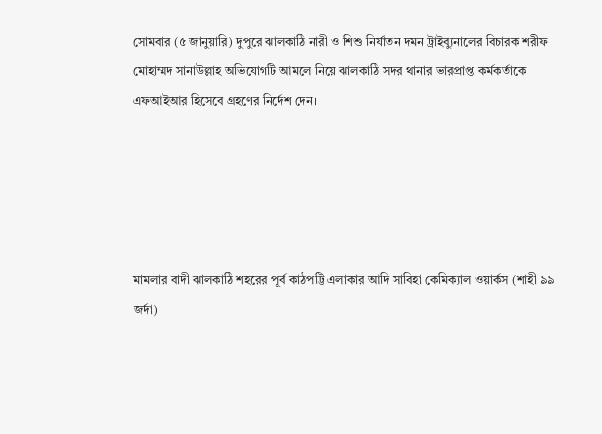সোমবার (৫ জানুয়ারি) দুপুরে ঝালকাঠি নারী ও শিশু নির্যাতন দমন ট্রাইব্যুনালের বিচারক শরীফ মোহাম্মদ সানাউল্লাহ অভিযোগটি আমলে নিয়ে ঝালকাঠি সদর থানার ভারপ্রাপ্ত কর্মকর্তাকে এফআইআর হিসেবে গ্রহণের নির্দেশ দেন।





মামলার বাদী ঝালকাঠি শহরের পূর্ব কাঠপট্টি এলাকার আদি সাবিহা কেমিক্যাল ওয়ার্কস (শাহী ৯৯ জর্দা)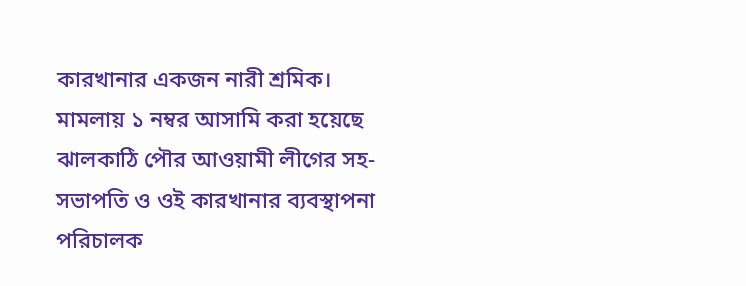কারখানার একজন নারী শ্রমিক। মামলায় ১ নম্বর আসামি করা হয়েছে ঝালকাঠি পৌর আওয়ামী লীগের সহ-সভাপতি ও ওই কারখানার ব্যবস্থাপনা পরিচালক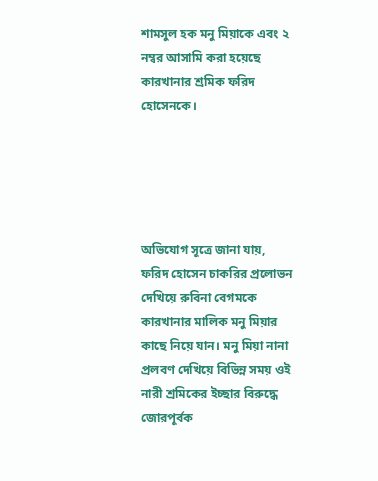শামসুল হক মনু মিয়াকে এবং ২ নম্বর আসামি করা হয়েছে কারখানার শ্রমিক ফরিদ হোসেনকে।





অভিযোগ সূত্রে জানা যায়, ফরিদ হোসেন চাকরির প্রলোভন দেখিয়ে রুবিনা বেগমকে কারখানার মালিক মনু মিয়ার কাছে নিয়ে যান। মনু মিয়া নানা প্রলবণ দেখিয়ে বিভিন্ন সময় ওই নারী শ্রমিকের ইচ্ছার বিরুদ্ধে জোরপূর্বক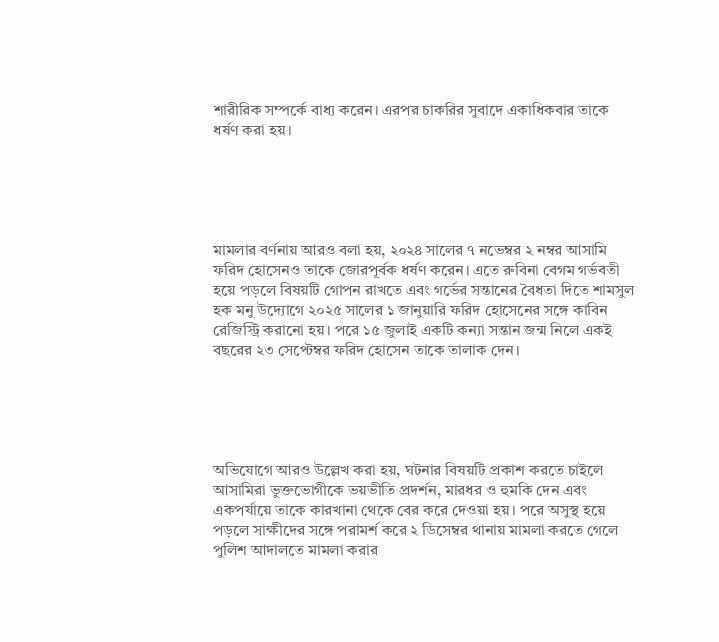শারীরিক সম্পর্কে বাধ্য করেন। এরপর চাকরির সুবাদে একাধিকবার তাকে ধর্ষণ করা হয়।





মামলার বর্ণনায় আরও বলা হয়, ২০২৪ সালের ৭ নভেম্বর ২ নম্বর আসামি ফরিদ হোসেনও তাকে জোরপূর্বক ধর্ষণ করেন। এতে রুবিনা বেগম গর্ভবতী হয়ে পড়লে বিষয়টি গোপন রাখতে এবং গর্ভের সন্তানের বৈধতা দিতে শামসুল হক মনু উদ্যোগে ২০২৫ সালের ১ জানুয়ারি ফরিদ হোসেনের সঙ্গে কাবিন রেজিস্ট্রি করানো হয়। পরে ১৫ জুলাই একটি কন্যা সন্তান জন্ম নিলে একই বছরের ২৩ সেপ্টেম্বর ফরিদ হোসেন তাকে তালাক দেন।





অভিযোগে আরও উল্লেখ করা হয়, ঘটনার বিষয়টি প্রকাশ করতে চাইলে আসামিরা ভুক্তভোগীকে ভয়ভীতি প্রদর্শন, মারধর ও হুমকি দেন এবং একপর্যায়ে তাকে কারখানা থেকে বের করে দেওয়া হয়। পরে অসুস্থ হয়ে পড়লে সাক্ষীদের সঙ্গে পরামর্শ করে ২ ডিসেম্বর থানায় মামলা করতে গেলে পুলিশ আদালতে মামলা করার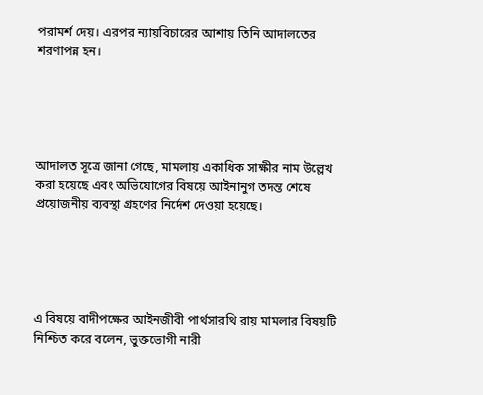পরামর্শ দেয়। এরপর ন্যায়বিচারের আশায় তিনি আদালতের শরণাপন্ন হন।





আদালত সূত্রে জানা গেছে, মামলায় একাধিক সাক্ষীর নাম উল্লেখ করা হয়েছে এবং অভিযোগের বিষয়ে আইনানুগ তদন্ত শেষে প্রয়োজনীয় ব্যবস্থা গ্রহণের নির্দেশ দেওয়া হয়েছে।





এ বিষয়ে বাদীপক্ষের আইনজীবী পার্থসারথি রায় মামলার বিষয়টি নিশ্চিত করে বলেন, ভুক্তভোগী নারী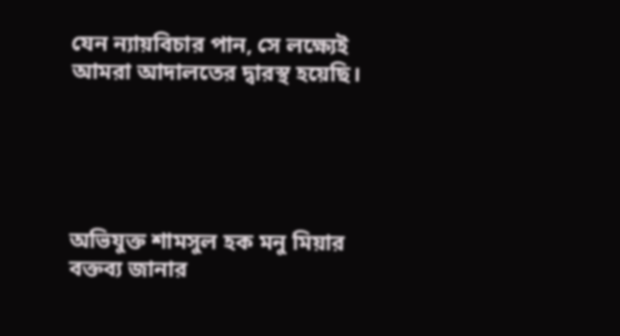যেন ন্যায়বিচার পান, সে লক্ষ্যেই আমরা আদালতের দ্বারস্থ হয়েছি।





অভিযুক্ত শামসুল হক মনু মিয়ার বক্তব্য জানার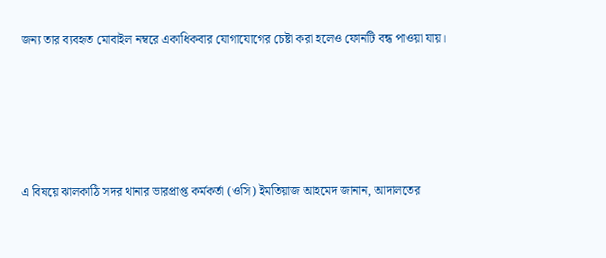জন্য তার ব্যবহৃত মোবাইল নম্বরে একাধিকবার যোগাযোগের চেষ্টা করা হলেও ফোনটি বন্ধ পাওয়া যায়।





এ বিষয়ে ঝালকাঠি সদর থানার ভারপ্রাপ্ত কর্মকর্তা (ওসি) ইমতিয়াজ আহমেদ জানান, আদালতের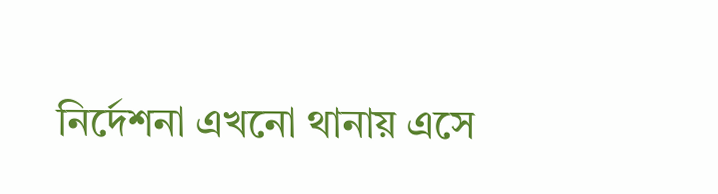নির্দেশনা এখনো থানায় এসে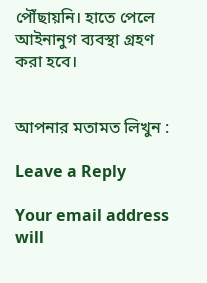পৌঁছায়নি। হাতে পেলে আইনানুগ ব্যবস্থা গ্রহণ করা হবে।


আপনার মতামত লিখুন :

Leave a Reply

Your email address will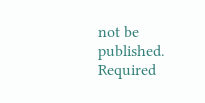not be published. Required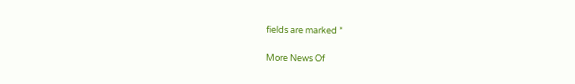fields are marked *

More News Of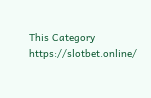This Category
https://slotbet.online/